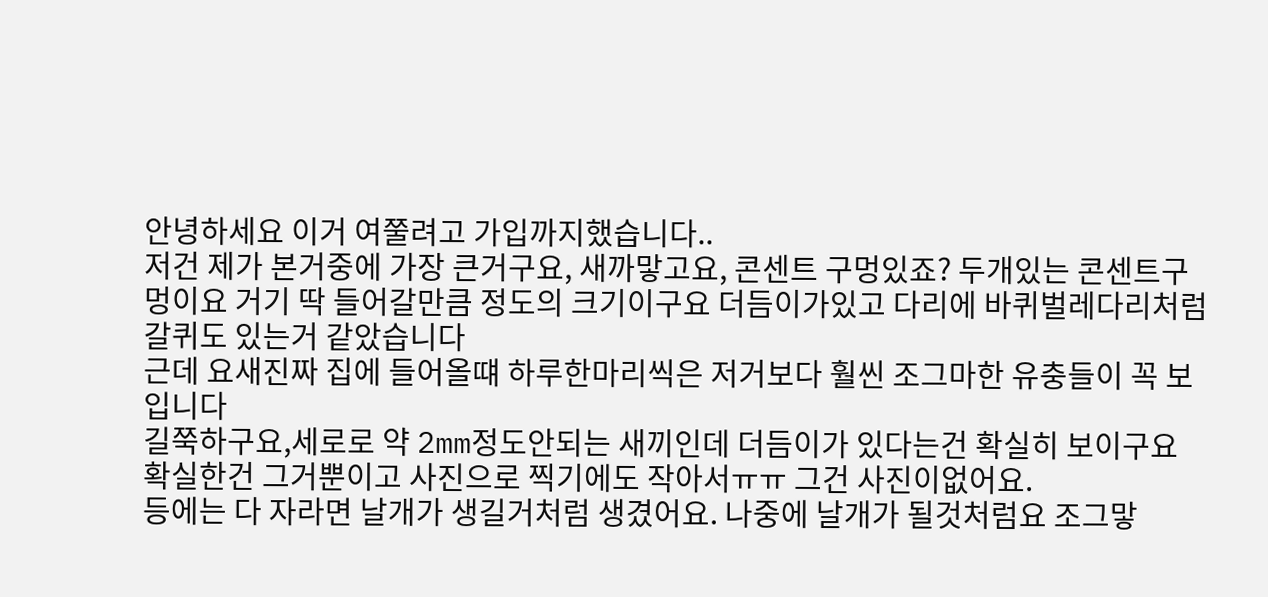안녕하세요 이거 여쭐려고 가입까지했습니다..
저건 제가 본거중에 가장 큰거구요, 새까맣고요, 콘센트 구멍있죠? 두개있는 콘센트구멍이요 거기 딱 들어갈만큼 정도의 크기이구요 더듬이가있고 다리에 바퀴벌레다리처럼 갈퀴도 있는거 같았습니다
근데 요새진짜 집에 들어올떄 하루한마리씩은 저거보다 훨씬 조그마한 유충들이 꼭 보입니다
길쭉하구요,세로로 약 2mm정도안되는 새끼인데 더듬이가 있다는건 확실히 보이구요
확실한건 그거뿐이고 사진으로 찍기에도 작아서ㅠㅠ 그건 사진이없어요.
등에는 다 자라면 날개가 생길거처럼 생겼어요. 나중에 날개가 될것처럼요 조그맣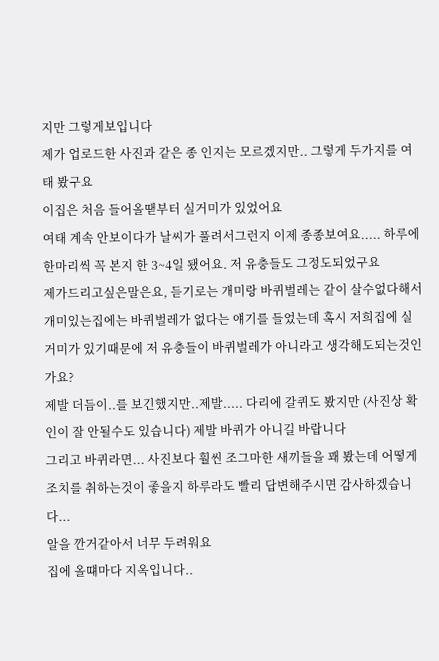지만 그렇게보입니다
제가 업로드한 사진과 같은 종 인지는 모르겠지만.. 그렇게 두가지를 여태 봤구요
이집은 처음 들어올땓부터 실거미가 있었어요
여태 계속 안보이다가 날씨가 풀려서그런지 이제 종종보여요..... 하루에 한마리씩 꼭 본지 한 3~4일 됐어요. 저 유충들도 그정도되었구요
제가드리고싶은말은요, 듣기로는 개미랑 바퀴벌레는 같이 살수없다해서 개미있는집에는 바퀴벌레가 없다는 얘기를 들었는데 혹시 저희집에 실거미가 있기때문에 저 유충들이 바퀴벌레가 아니라고 생각해도되는것인가요?
제발 더듬이..를 보긴했지만..제발..... 다리에 갈퀴도 봤지만 (사진상 확인이 잘 안될수도 있습니다) 제발 바퀴가 아니길 바랍니다
그리고 바퀴라면... 사진보다 훨씬 조그마한 새끼들을 꽤 봤는데 어떻게 조치를 취하는것이 좋을지 하루라도 빨리 답변해주시면 감사하겠습니다...
알을 깐거같아서 너무 두려워요
집에 올떄마다 지옥입니다..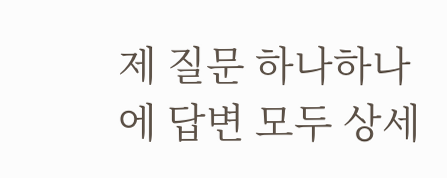제 질문 하나하나에 답변 모두 상세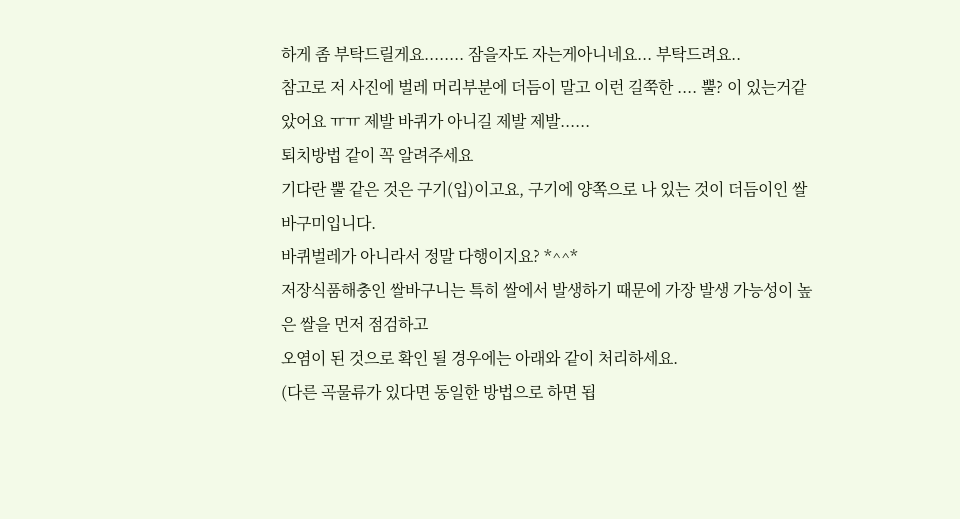하게 좀 부탁드릴게요........ 잠을자도 자는게아니네요... 부탁드려요..
참고로 저 사진에 벌레 머리부분에 더듬이 말고 이런 길쭉한 .... 뿔? 이 있는거같았어요 ㅠㅠ 제발 바퀴가 아니길 제발 제발......
퇴치방법 같이 꼭 알려주세요
기다란 뿔 같은 것은 구기(입)이고요, 구기에 양쪽으로 나 있는 것이 더듬이인 쌀바구미입니다.
바퀴벌레가 아니라서 정말 다행이지요? *^^*
저장식품해충인 쌀바구니는 특히 쌀에서 발생하기 때문에 가장 발생 가능성이 높은 쌀을 먼저 점검하고
오염이 된 것으로 확인 될 경우에는 아래와 같이 처리하세요.
(다른 곡물류가 있다면 동일한 방법으로 하면 됩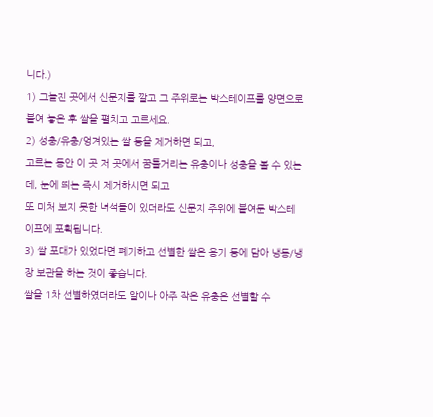니다.)
1) 그늘진 곳에서 신문지를 깔고 그 주위로는 박스테이프를 양면으로 붙여 놓은 후 쌀을 펼치고 고르세요.
2) 성충/유충/엉겨있는 쌀 등을 제거하면 되고,
고르는 동안 이 곳 저 곳에서 꿈틀거리는 유충이나 성충을 볼 수 있는데, 눈에 띄는 즉시 제거하시면 되고
또 미처 보지 못한 녀석들이 있더라도 신문지 주위에 붙여둔 박스테이프에 포획됩니다.
3) 쌀 포대가 있었다면 폐기하고 선별한 쌀은 용기 등에 담아 냉동/냉장 보관을 하는 것이 좋습니다.
쌀을 1차 선별하였더라도 알이나 아주 작은 유충은 선별할 수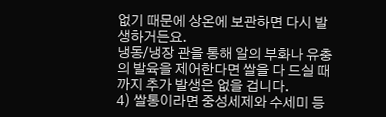없기 때문에 상온에 보관하면 다시 발생하거든요.
냉동/냉장 관을 통해 알의 부화나 유충의 발육을 제어한다면 쌀을 다 드실 때까지 추가 발생은 없을 겁니다.
4) 쌀통이라면 중성세제와 수세미 등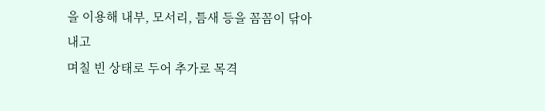을 이용해 내부, 모서리, 틈새 등을 꼼꼼이 닦아 내고
며칠 빈 상태로 두어 추가로 목격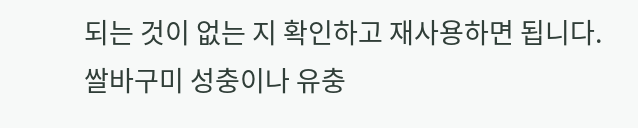되는 것이 없는 지 확인하고 재사용하면 됩니다.
쌀바구미 성충이나 유충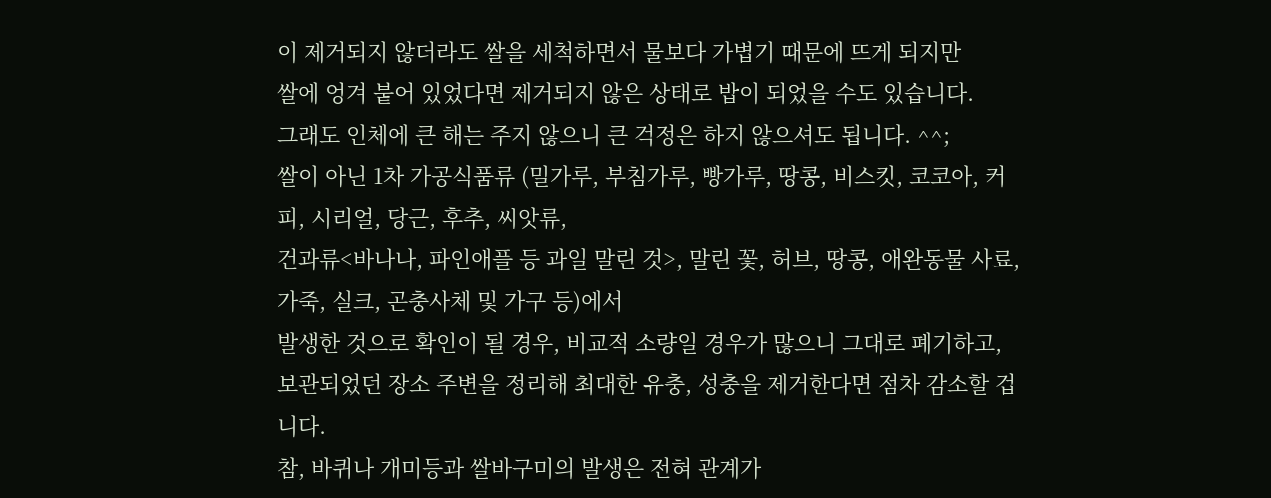이 제거되지 않더라도 쌀을 세척하면서 물보다 가볍기 때문에 뜨게 되지만
쌀에 엉겨 붙어 있었다면 제거되지 않은 상태로 밥이 되었을 수도 있습니다.
그래도 인체에 큰 해는 주지 않으니 큰 걱정은 하지 않으셔도 됩니다. ^^;
쌀이 아닌 1차 가공식품류 (밀가루, 부침가루, 빵가루, 땅콩, 비스킷, 코코아, 커피, 시리얼, 당근, 후추, 씨앗류,
건과류<바나나, 파인애플 등 과일 말린 것>, 말린 꽃, 허브, 땅콩, 애완동물 사료, 가죽, 실크, 곤충사체 및 가구 등)에서
발생한 것으로 확인이 될 경우, 비교적 소량일 경우가 많으니 그대로 폐기하고,
보관되었던 장소 주변을 정리해 최대한 유충, 성충을 제거한다면 점차 감소할 겁니다.
참, 바퀴나 개미등과 쌀바구미의 발생은 전혀 관계가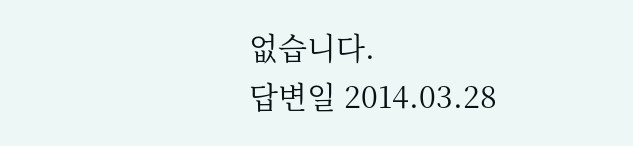없습니다.
답변일 2014.03.28